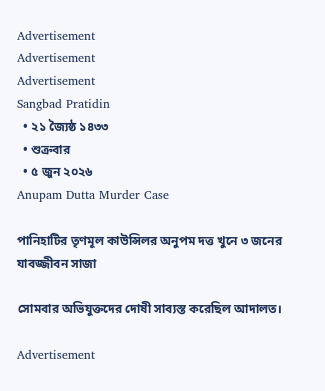Advertisement
Advertisement
Advertisement
Sangbad Pratidin
  • ২১ জ্যৈষ্ঠ ১৪৩৩
  • শুক্রবার
  • ৫ জুন ২০২৬
Anupam Dutta Murder Case

পানিহাটির তৃণমূল কাউন্সিলর অনুপম দত্ত খুনে ৩ জনের যাবজ্জীবন সাজা

সোমবার অভিযুক্তদের দোষী সাব্যস্ত করেছিল আদালত।

Advertisement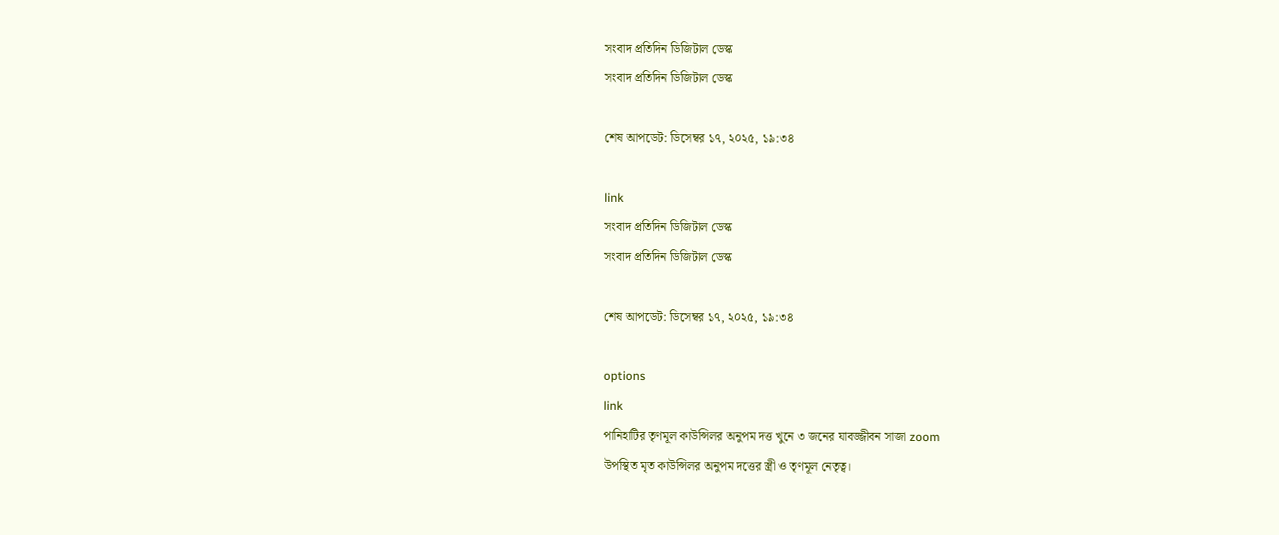সংবাদ প্রতিদিন ডিজিটাল ডেস্ক
সংবাদ প্রতিদিন ডিজিটাল ডেস্ক

শেষ আপডেট: ডিসেম্বর ১৭, ২০২৫, ১৯:৩৪

link
সংবাদ প্রতিদিন ডিজিটাল ডেস্ক
সংবাদ প্রতিদিন ডিজিটাল ডেস্ক

শেষ আপডেট: ডিসেম্বর ১৭, ২০২৫, ১৯:৩৪

options
link
পানিহাটির তৃণমূল কাউন্সিলর অনুপম দত্ত খুনে ৩ জনের যাবজ্জীবন সাজা zoom
উপস্থিত মৃত কাউন্সিলর অনুপম দত্তের স্ত্রী ও তৃণমূল নেতৃত্ব।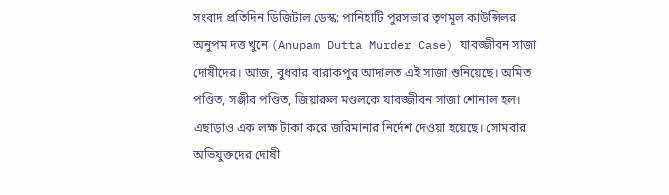সংবাদ প্রতিদিন ডিজিটাল ডেস্ক: পানিহাটি পুরসভার তৃণমূল কাউন্সিলর অনুপম দত্ত খুনে (Anupam Dutta Murder Case) যাবজ্জীবন সাজা দোষীদের। আজ, বুধবার বারাকপুর আদালত এই সাজা শুনিয়েছে। অমিত পণ্ডিত, সঞ্জীব পণ্ডিত, জিয়ারুল মণ্ডলকে যাবজ্জীবন সাজা শোনাল হল। এছাড়াও এক লক্ষ টাকা করে জরিমানার নির্দেশ দেওয়া হয়েছে। সোমবার অভিযুক্তদের দোষী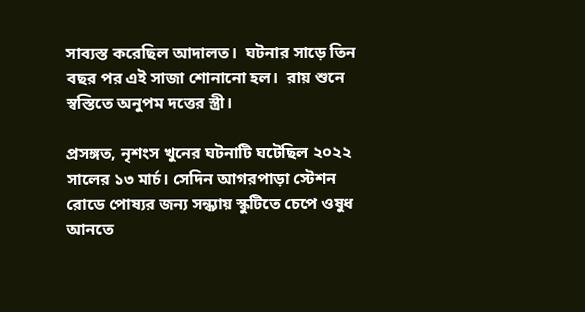সাব্যস্ত করেছিল আদালত।  ঘটনার সাড়ে তিন বছর পর এই সাজা শোনানো হল।  রায় শুনে স্বস্তিতে অনুপম দত্তের স্ত্রী।

প্রসঙ্গত, নৃশংস খুনের ঘটনাটি ঘটেছিল ২০২২ সালের ১৩ মার্চ। সেদিন আগরপাড়া স্টেশন রোডে পোষ‍্যর জন্য সন্ধ্যায় স্কুটিতে চেপে ওষুধ আনতে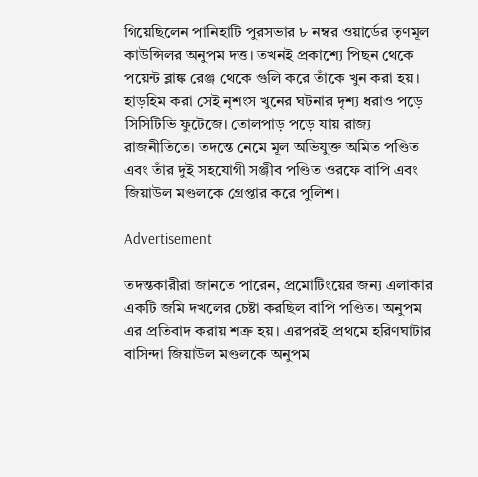গিয়েছিলেন পানিহাটি পুরসভার ৮ নম্বর ওয়ার্ডের তৃণমূল কাউন্সিলর অনুপম দত্ত। তখনই প্রকাশ্যে পিছন থেকে পয়েন্ট ব্লাঙ্ক রেঞ্জ থেকে গুলি করে তাঁকে খুন করা হয়। হাড়হিম করা সেই নৃশংস খুনের ঘটনার দৃশ্য ধরাও পড়ে সিসিটিভি ফুটেজে। তোলপাড় পড়ে যায় রাজ‍্য রাজনীতিতে। তদন্তে নেমে মূল অভিযুক্ত অমিত পণ্ডিত এবং তাঁর দুই সহযোগী সঞ্জীব পণ্ডিত ওরফে বাপি এবং জিয়াউল মণ্ডলকে গ্রেপ্তার করে পুলিশ।

Advertisement

তদন্তকারীরা জানতে পারেন, প্রমোটিংয়ের জন্য এলাকার একটি জমি দখলের চেষ্টা করছিল বাপি পণ্ডিত। অনুপম এর প্রতিবাদ করায় শত্রু হয়। এরপরই প্রথমে হরিণঘাটার বাসিন্দা জিয়াউল মণ্ডলকে অনুপম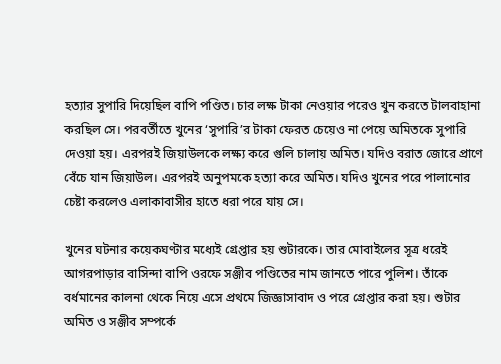হত্যার সুপারি দিয়েছিল বাপি পণ্ডিত। চার লক্ষ টাকা নেওয়ার পরেও খুন করতে টালবাহানা করছিল সে। পরবর্তীতে খুনের ‘সুপারি’র টাকা ফেরত চেয়েও না পেয়ে অমিতকে সুপারি দেওয়া হয়। এরপরই জিয়াউলকে লক্ষ্য করে গুলি চালায় অমিত। যদিও বরাত জোরে প্রাণে বেঁচে যান জিয়াউল। এরপরই অনুপমকে হত্যা করে অমিত। যদিও খুনের পরে পালানোর চেষ্টা করলেও এলাকাবাসীর হাতে ধরা পরে যায় সে।

খুনের ঘটনার কয়েকঘণ্টার মধ্যেই গ্রেপ্তার হয় শুটারকে। তার মোবাইলের সূত্র ধরেই আগরপাড়ার বাসিন্দা বাপি ওরফে সঞ্জীব পণ্ডিতের নাম জানতে পারে পুলিশ। তাঁকে বর্ধমানের কালনা থেকে নিয়ে এসে প্রথমে জিজ্ঞাসাবাদ ও পরে গ্রেপ্তার করা হয়। শুটার অমিত ও সঞ্জীব সম্পর্কে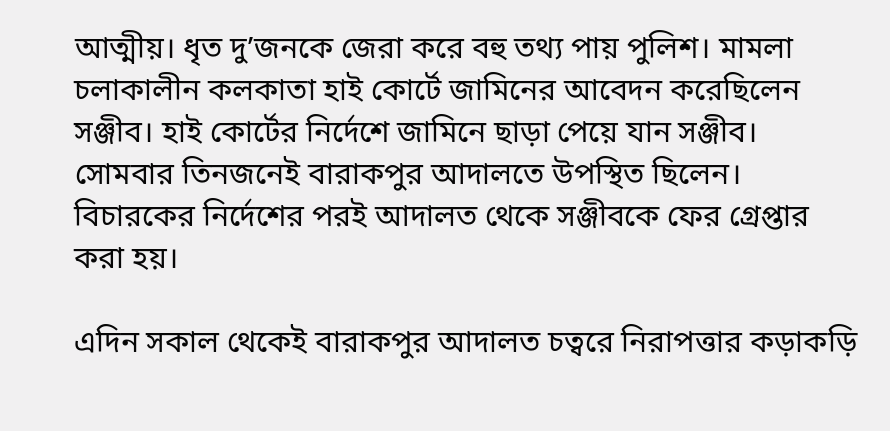আত্মীয়। ধৃত দু’জনকে জেরা করে বহু তথ্য পায় পুলিশ। মামলা চলাকালীন কলকাতা হাই কোর্টে জামিনের আবেদন করেছিলেন সঞ্জীব। হাই কোর্টের নির্দেশে জামিনে ছাড়া পেয়ে যান সঞ্জীব। সোমবার তিনজনেই বারাকপুর আদালতে উপস্থিত ছিলেন। বিচারকের নির্দেশের পরই আদালত থেকে সঞ্জীবকে ফের গ্রেপ্তার করা হয়।

এদিন সকাল থেকেই বারাকপুর আদালত চত্বরে নিরাপত্তার কড়াকড়ি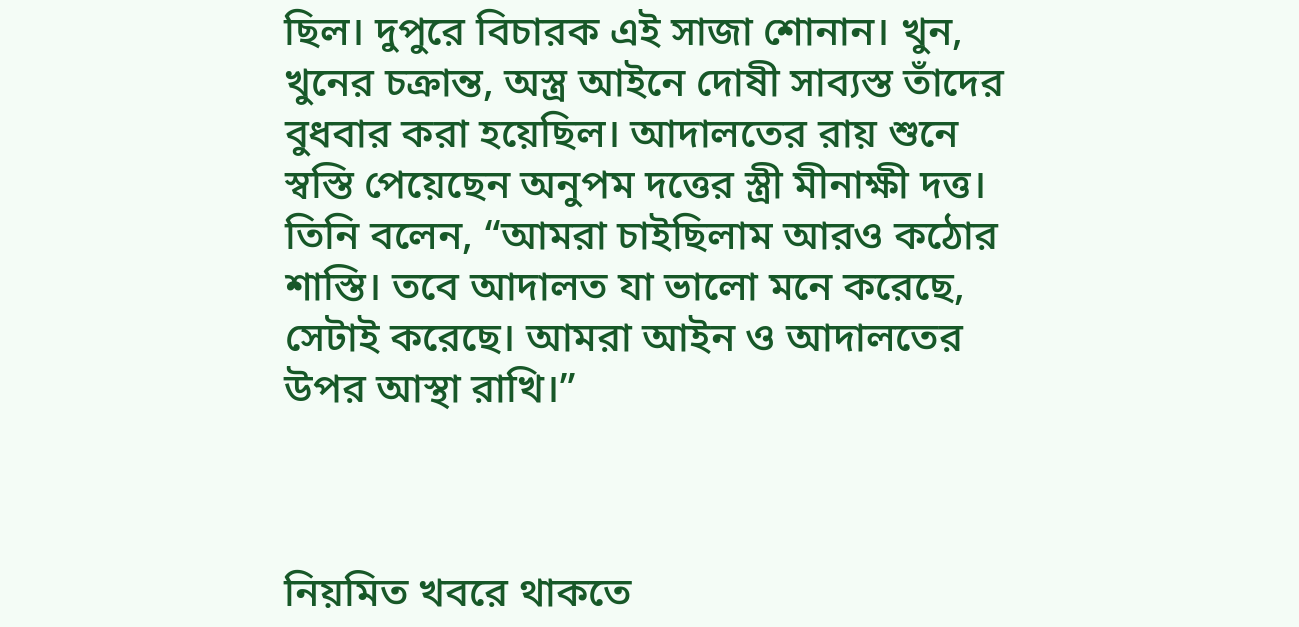ছিল। দুপুরে বিচারক এই সাজা শোনান। খুন, খুনের চক্রান্ত, অস্ত্র আইনে দোষী সাব্যস্ত তাঁদের বুধবার করা হয়েছিল। আদালতের রায় শুনে স্বস্তি পেয়েছেন অনুপম দত্তের স্ত্রী মীনাক্ষী দত্ত। তিনি বলেন, “আমরা চাইছিলাম আরও কঠোর শাস্তি। তবে আদালত যা ভালো মনে করেছে, সেটাই করেছে। আমরা আইন ও আদালতের উপর আস্থা রাখি।”



নিয়মিত খবরে থাকতে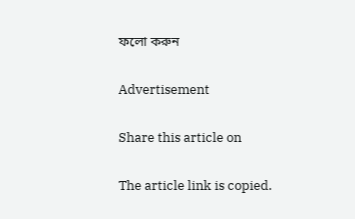ফলো করুন

Advertisement

Share this article on

The article link is copied.